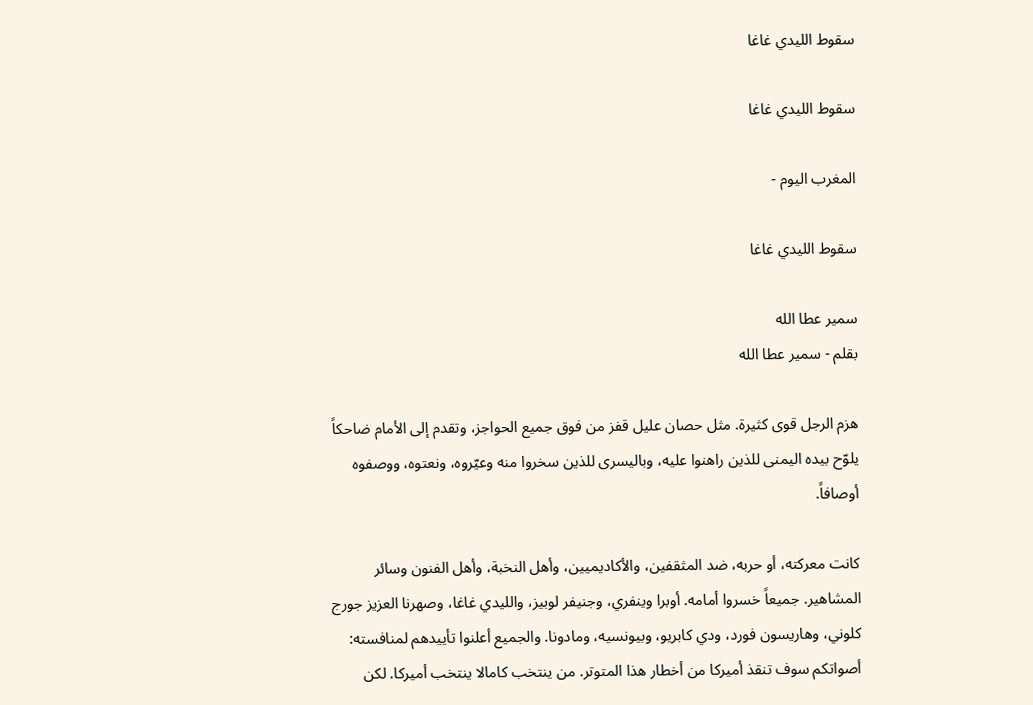سقوط الليدي غاغا

سقوط الليدي غاغا

المغرب اليوم -

سقوط الليدي غاغا

سمير عطا الله
بقلم - سمير عطا الله

هزم الرجل قوى كثيرة. مثل حصان عليل قفز من فوق جميع الحواجز، وتقدم إلى الأمام ضاحكاً يلوّح بيده اليمنى للذين راهنوا عليه، وباليسرى للذين سخروا منه وعيّروه، ونعتوه، ووصفوه أوصافاً.

كانت معركته، أو حربه، ضد المثقفين، والأكاديميين، وأهل النخبة، وأهل الفنون وسائر المشاهير. جميعاً خسروا أمامه. أوبرا وينفري، وجنيفر لوبيز، والليدي غاغا، وصهرنا العزيز جورج كلوني، وهاريسون فورد، ودي كابريو، وبيونسيه، ومادونا. والجميع أعلنوا تأييدهم لمنافسته: أصواتكم سوف تنقذ أميركا من أخطار هذا المتوتر. من ينتخب كامالا ينتخب أميركا. لكن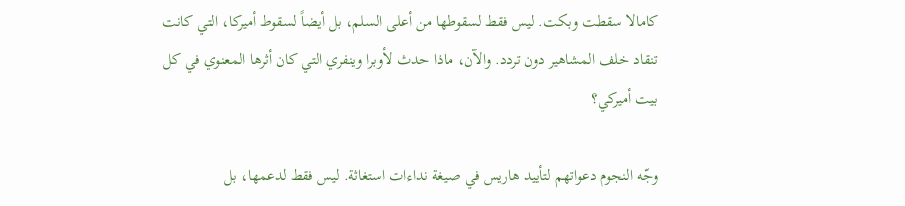كامالا سقطت وبكت. ليس فقط لسقوطها من أعلى السلم، بل أيضاً لسقوط أميركا، التي كانت تنقاد خلف المشاهير دون تردد. والآن، ماذا حدث لأوبرا وينفري التي كان أثرها المعنوي في كل بيت أميركي؟

وجّه النجوم دعواتهم لتأييد هاريس في صيغة نداءات استغاثة. ليس فقط لدعمها، بل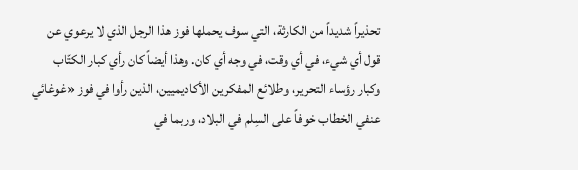تحذيراً شديداً من الكارثة، التي سوف يحملها فوز هذا الرجل الذي لا يرعوي عن قول أي شيء، في أي وقت، في وجه أي كان. وهذا أيضاً كان رأي كبار الكتّاب وكبار رؤساء التحرير، وطلائع المفكرين الأكاديميين، الذين رأوا في فوز «غوغائي عنفي الخطاب خوفاً على السِلم في البلاد، وربما في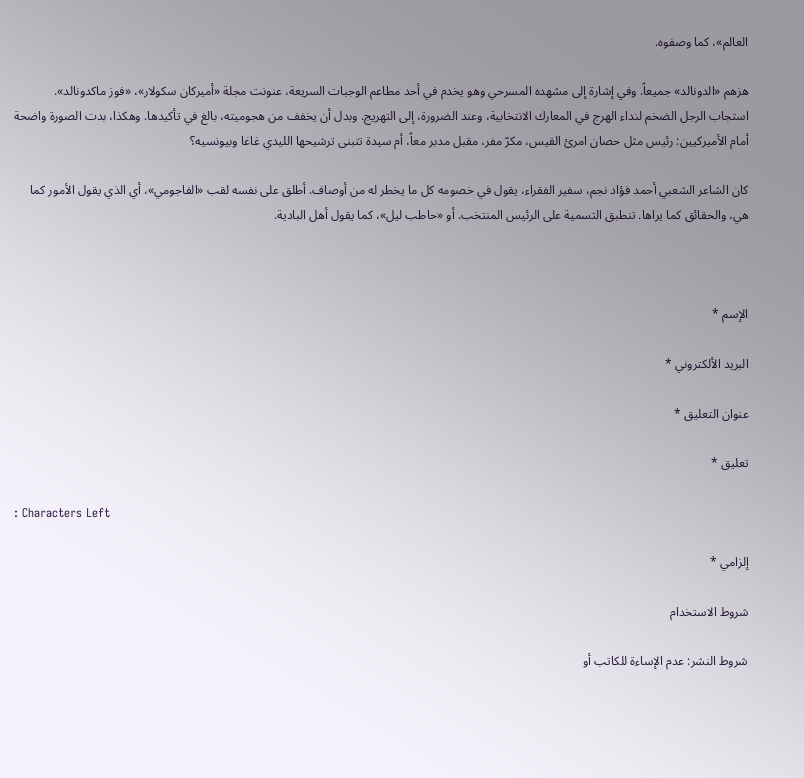العالم»، كما وصفوه.

هزهم «الدونالد» جميعاً. وفي إشارة إلى مشهده المسرحي وهو يخدم في أحد مطاعم الوجبات السريعة، عنونت مجلة «أميركان سكولار»، «فوز ماكدونالد». استجاب الرجل الضخم لنداء الهرج في المعارك الانتخابية، وعند الضرورة، إلى التهريج. وبدل أن يخفف من هجوميته، بالغ في تأكيدها. وهكذا، بدت الصورة واضحة أمام الأميركيين: رئيس مثل حصان امرئ القيس، مكرّ مفر، مقبل مدبر معاً، أم سيدة تتبنى ترشيحها الليدي غاغا وبيونسيه؟

كان الشاعر الشعبي أحمد فؤاد نجم، سفير الفقراء، يقول في خصومه كل ما يخطر له من أوصاف. أطلق على نفسه لقب «الفاجومي»، أي الذي يقول الأمور كما هي، والحقائق كما يراها. تنطبق التسمية على الرئيس المنتخب. أو «حاطب ليل»، كما يقول أهل البادية.



الإسم *

البريد الألكتروني *

عنوان التعليق *

تعليق *

: Characters Left

إلزامي *

شروط الاستخدام

شروط النشر: عدم الإساءة للكاتب أو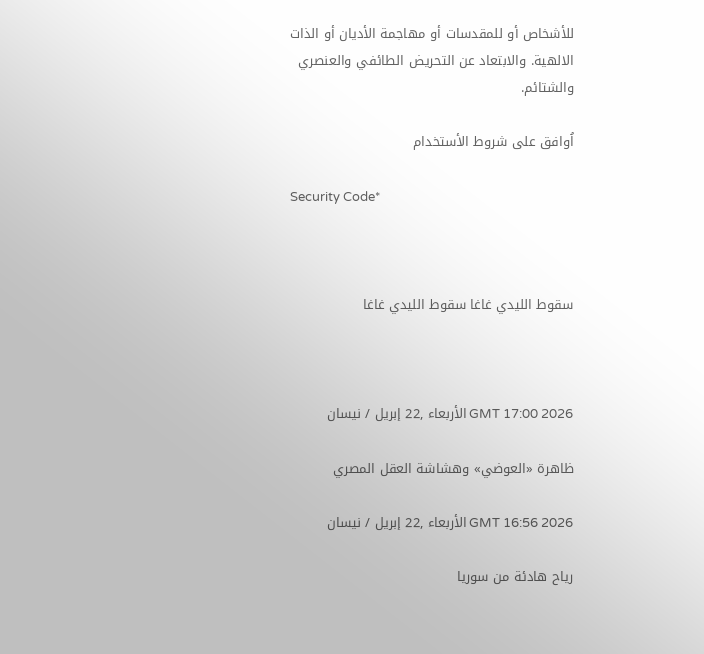للأشخاص أو للمقدسات أو مهاجمة الأديان أو الذات الالهية. والابتعاد عن التحريض الطائفي والعنصري والشتائم.

اُوافق على شروط الأستخدام

Security Code*



سقوط الليدي غاغا سقوط الليدي غاغا



GMT 17:00 2026 الأربعاء ,22 إبريل / نيسان

ظاهرة «العوضي» وهشاشة العقل المصري

GMT 16:56 2026 الأربعاء ,22 إبريل / نيسان

رياح هادئة من سوريا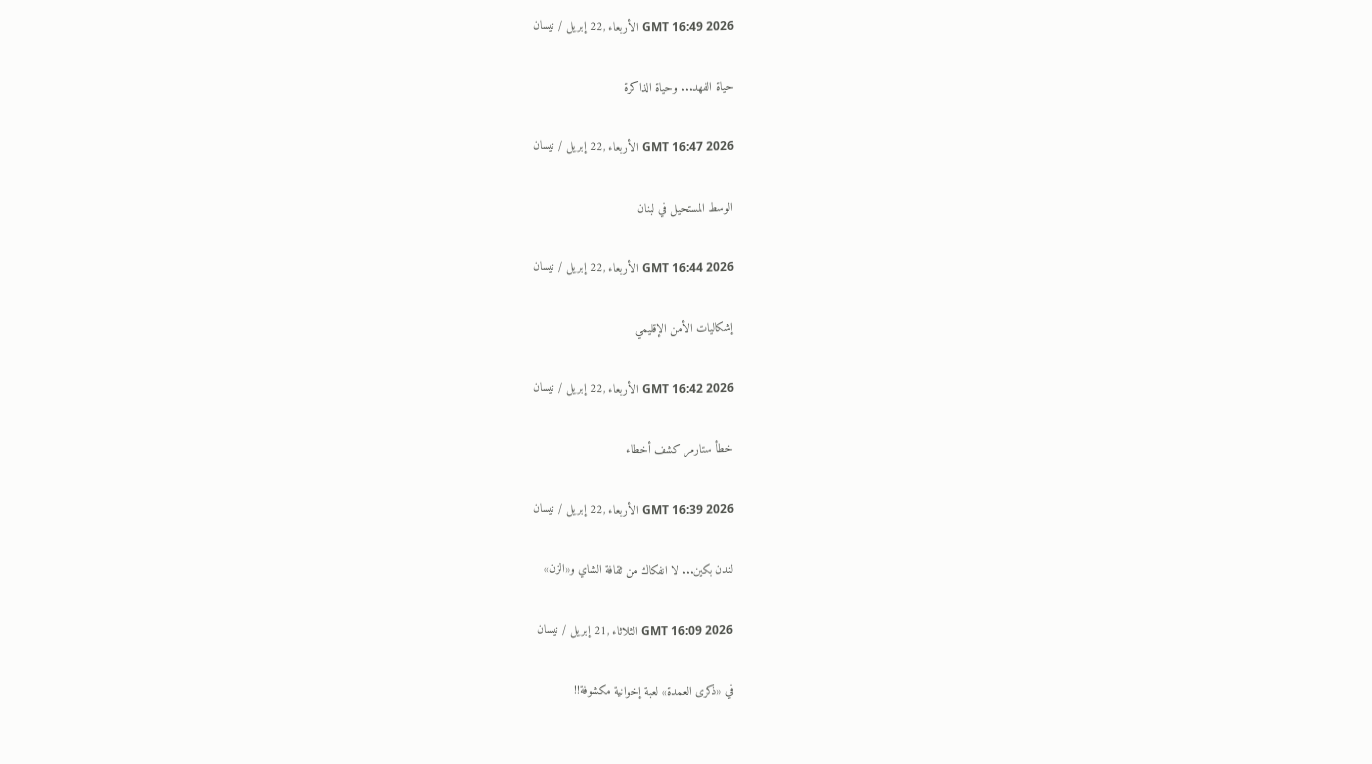GMT 16:49 2026 الأربعاء ,22 إبريل / نيسان

حياة الفهد... وحياة الذاكرة

GMT 16:47 2026 الأربعاء ,22 إبريل / نيسان

الوسط المستحيل في لبنان

GMT 16:44 2026 الأربعاء ,22 إبريل / نيسان

إشكاليات الأمن الإقليمي

GMT 16:42 2026 الأربعاء ,22 إبريل / نيسان

خطأ ستارمر كشف أخطاء

GMT 16:39 2026 الأربعاء ,22 إبريل / نيسان

لندن بكين... لا انفكاك من ثقافة الشاي و«الزن»

GMT 16:09 2026 الثلاثاء ,21 إبريل / نيسان

في «ذكرى العمدة» لعبة إخوانية مكشوفة!!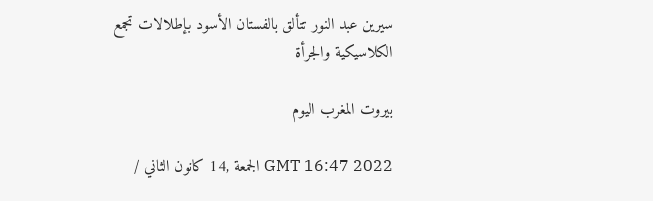سيرين عبد النور تتألق بالفستان الأسود بإطلالات تجمع الكلاسيكية والجرأة

بيروت المغرب اليوم

GMT 16:47 2022 الجمعة ,14 كانون الثاني /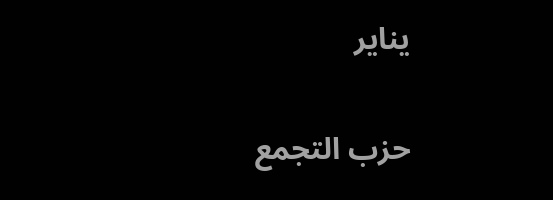يناير

حزب التجمع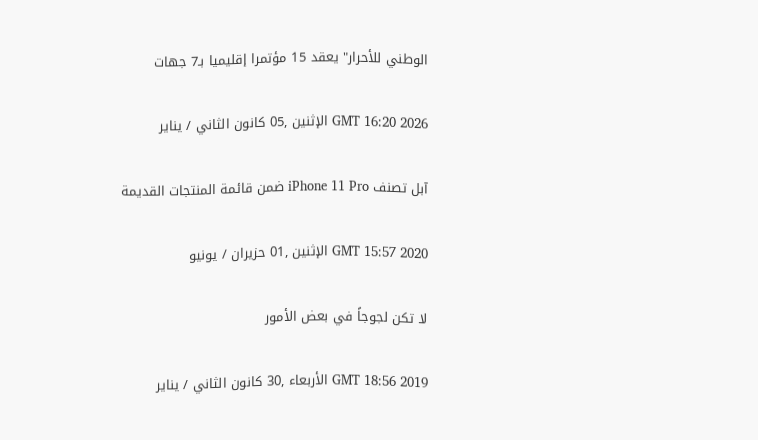الوطني للأحرار" يعقد 15 مؤتمرا إقليميا بـ7 جهات

GMT 16:20 2026 الإثنين ,05 كانون الثاني / يناير

آبل تصنف iPhone 11 Pro ضمن قائمة المنتجات القديمة

GMT 15:57 2020 الإثنين ,01 حزيران / يونيو

لا تكن لجوجاً في بعض الأمور

GMT 18:56 2019 الأربعاء ,30 كانون الثاني / يناير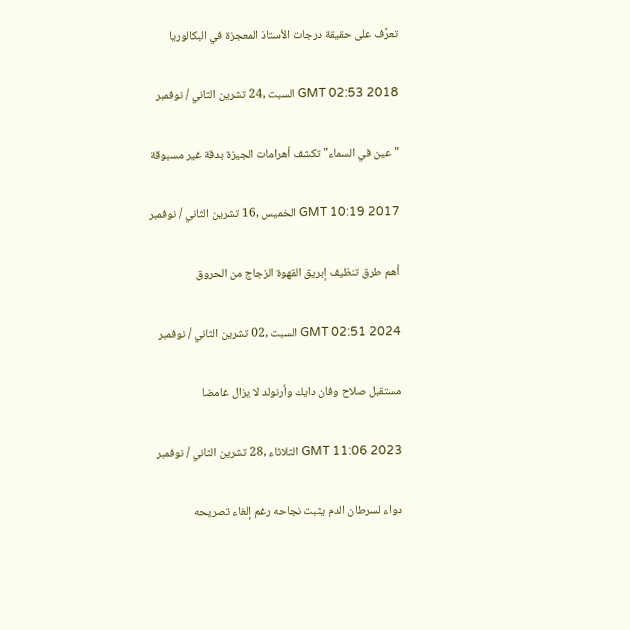تعرَّف على حقيقة درجات الأستاذ المعجزة في البكالوريا

GMT 02:53 2018 السبت ,24 تشرين الثاني / نوفمبر

"عين في السماء"تكشف أهرامات الجيزة بدقة غير مسبوقة

GMT 10:19 2017 الخميس ,16 تشرين الثاني / نوفمبر

أهم طرق تنظيف إبريق القهوة الزجاج من الحروق

GMT 02:51 2024 السبت ,02 تشرين الثاني / نوفمبر

مستقبل صلاح وفان دايك وأرنولد لا يزال غامضا

GMT 11:06 2023 الثلاثاء ,28 تشرين الثاني / نوفمبر

دواء لسرطان الدم يثبت نجاحه رغم إلغاء تصريحه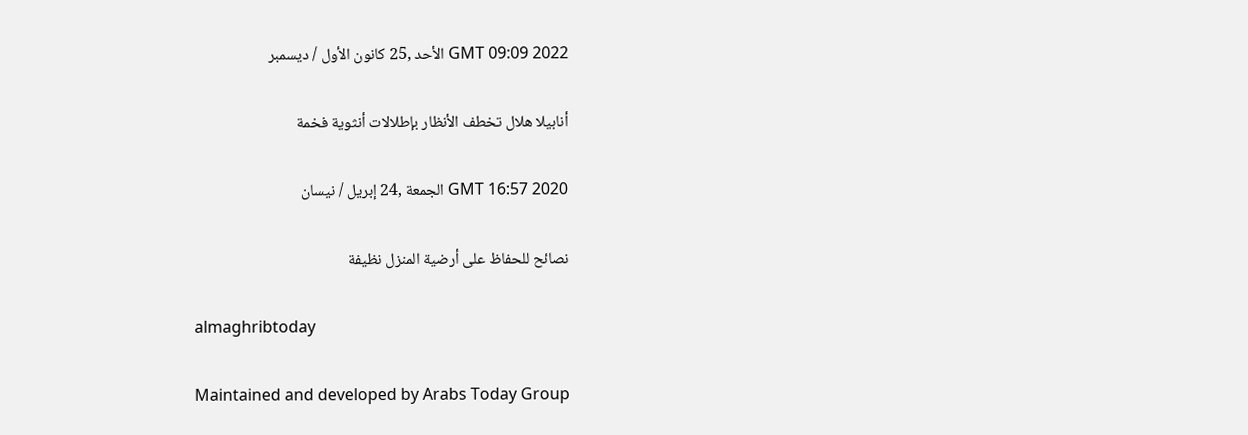GMT 09:09 2022 الأحد ,25 كانون الأول / ديسمبر

أنابيلا هلال تخطف الأنظار بإطلالات أنثوية فخمة

GMT 16:57 2020 الجمعة ,24 إبريل / نيسان

نصائح للحفاظ على أرضية المنزل نظيفة

almaghribtoday

Maintained and developed by Arabs Today Group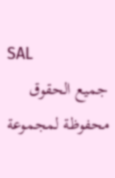SAL
جميع الحقوق محفوظة لمجموعة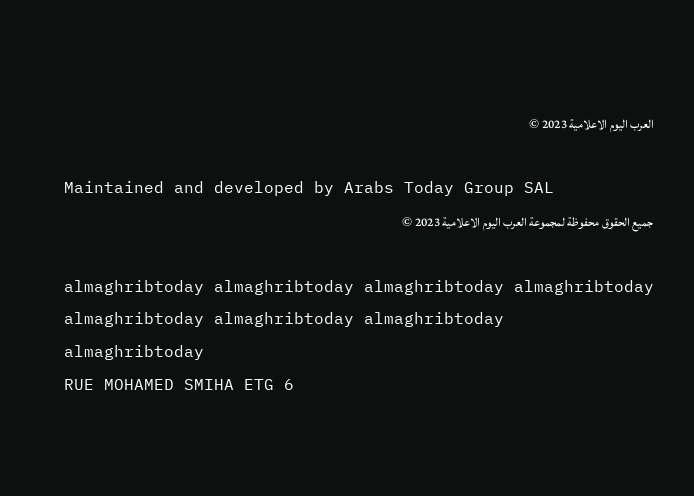العرب اليوم الاعلامية 2023 ©

Maintained and developed by Arabs Today Group SAL
جميع الحقوق محفوظة لمجموعة العرب اليوم الاعلامية 2023 ©

almaghribtoday almaghribtoday almaghribtoday almaghribtoday
almaghribtoday almaghribtoday almaghribtoday
almaghribtoday
RUE MOHAMED SMIHA ETG 6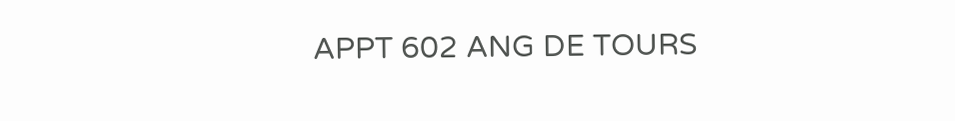APPT 602 ANG DE TOURS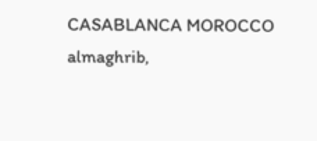CASABLANCA MOROCCO
almaghrib,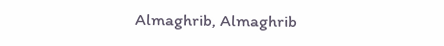Almaghrib, Almaghrib